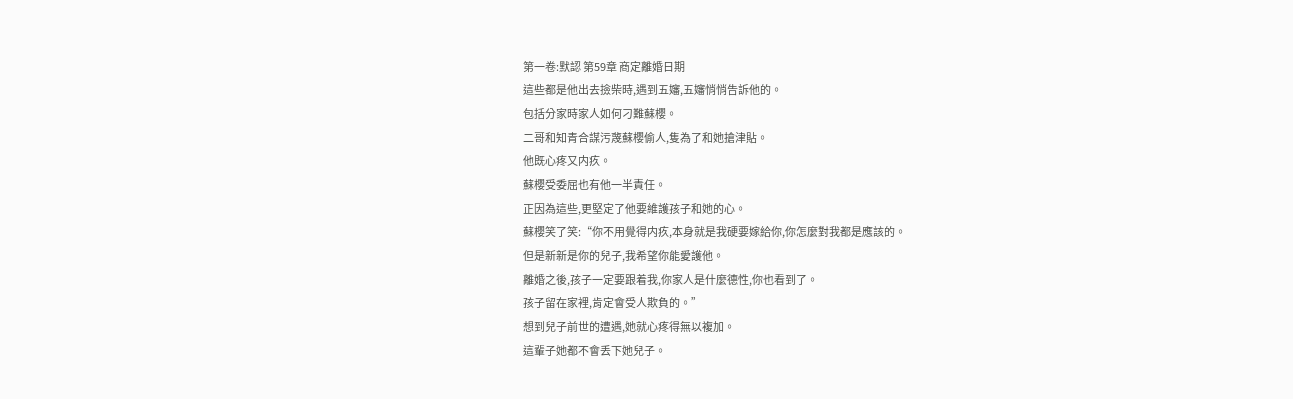第一卷:默認 第59章 商定離婚日期
這些都是他出去撿柴時,遇到五嬸,五嬸悄悄告訴他的。
包括分家時家人如何刁難蘇櫻。
二哥和知青合謀污蔑蘇櫻偷人,隻為了和她搶津貼。
他既心疼又内疚。
蘇櫻受委屈也有他一半責任。
正因為這些,更堅定了他要維護孩子和她的心。
蘇櫻笑了笑:“你不用覺得内疚,本身就是我硬要嫁給你,你怎麼對我都是應該的。
但是新新是你的兒子,我希望你能愛護他。
離婚之後,孩子一定要跟着我,你家人是什麼德性,你也看到了。
孩子留在家裡,肯定會受人欺負的。”
想到兒子前世的遭遇,她就心疼得無以複加。
這輩子她都不會丢下她兒子。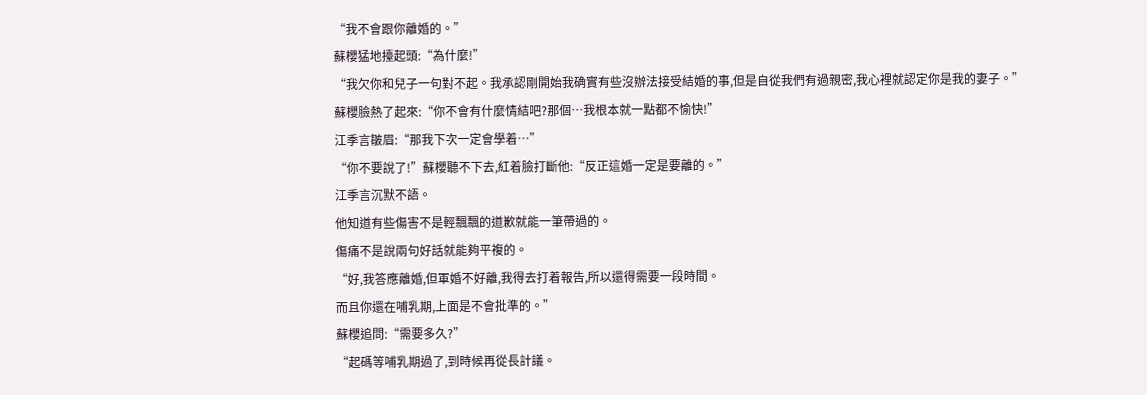“我不會跟你離婚的。”
蘇櫻猛地擡起頭:“為什麼!”
“我欠你和兒子一句對不起。我承認剛開始我确實有些沒辦法接受結婚的事,但是自從我們有過親密,我心裡就認定你是我的妻子。”
蘇櫻臉熱了起來:“你不會有什麼情結吧?那個…我根本就一點都不愉快!”
江季言皺眉:“那我下次一定會學着…”
“你不要說了!”蘇櫻聽不下去,紅着臉打斷他:“反正這婚一定是要離的。”
江季言沉默不語。
他知道有些傷害不是輕飄飄的道歉就能一筆帶過的。
傷痛不是說兩句好話就能夠平複的。
“好,我答應離婚,但軍婚不好離,我得去打着報告,所以還得需要一段時間。
而且你還在哺乳期,上面是不會批準的。”
蘇櫻追問:“需要多久?”
“起碼等哺乳期過了,到時候再從長計議。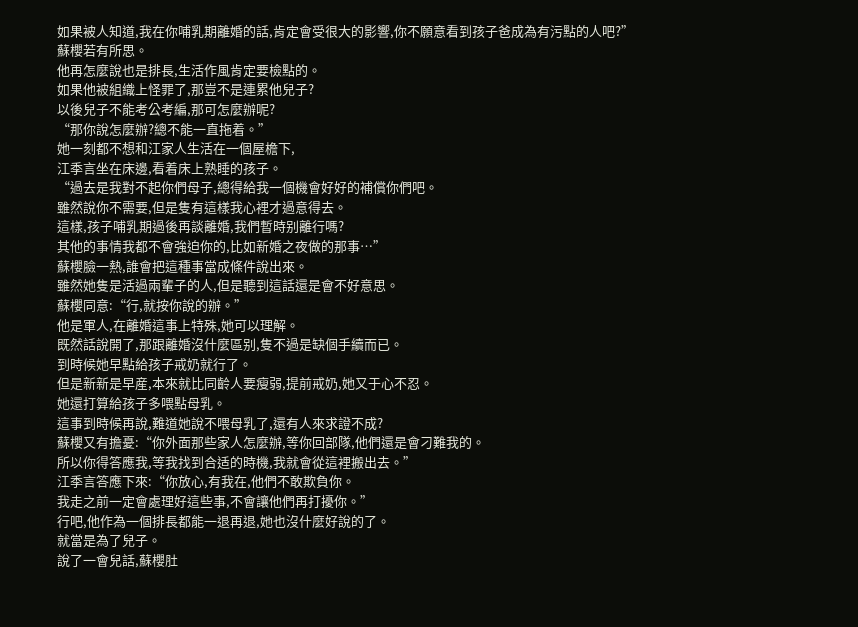如果被人知道,我在你哺乳期離婚的話,肯定會受很大的影響,你不願意看到孩子爸成為有污點的人吧?”
蘇櫻若有所思。
他再怎麼說也是排長,生活作風肯定要檢點的。
如果他被組織上怪罪了,那豈不是連累他兒子?
以後兒子不能考公考編,那可怎麼辦呢?
“那你說怎麼辦?總不能一直拖着。”
她一刻都不想和江家人生活在一個屋檐下,
江季言坐在床邊,看着床上熟睡的孩子。
“過去是我對不起你們母子,總得給我一個機會好好的補償你們吧。
雖然說你不需要,但是隻有這樣我心裡才過意得去。
這樣,孩子哺乳期過後再談離婚,我們暫時别離行嗎?
其他的事情我都不會強迫你的,比如新婚之夜做的那事…”
蘇櫻臉一熱,誰會把這種事當成條件說出來。
雖然她隻是活過兩輩子的人,但是聽到這話還是會不好意思。
蘇櫻同意:“行,就按你說的辦。”
他是軍人,在離婚這事上特殊,她可以理解。
既然話說開了,那跟離婚沒什麼區别,隻不過是缺個手續而已。
到時候她早點給孩子戒奶就行了。
但是新新是早産,本來就比同齡人要瘦弱,提前戒奶,她又于心不忍。
她還打算給孩子多喂點母乳。
這事到時候再說,難道她說不喂母乳了,還有人來求證不成?
蘇櫻又有擔憂:“你外面那些家人怎麼辦,等你回部隊,他們還是會刁難我的。
所以你得答應我,等我找到合适的時機,我就會從這裡搬出去。”
江季言答應下來:“你放心,有我在,他們不敢欺負你。
我走之前一定會處理好這些事,不會讓他們再打擾你。”
行吧,他作為一個排長都能一退再退,她也沒什麼好說的了。
就當是為了兒子。
說了一會兒話,蘇櫻肚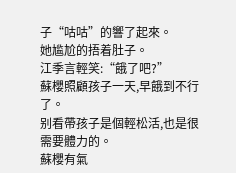子“咕咕”的響了起來。
她尴尬的捂着肚子。
江季言輕笑:“餓了吧?”
蘇櫻照顧孩子一天,早餓到不行了。
别看帶孩子是個輕松活,也是很需要體力的。
蘇櫻有氣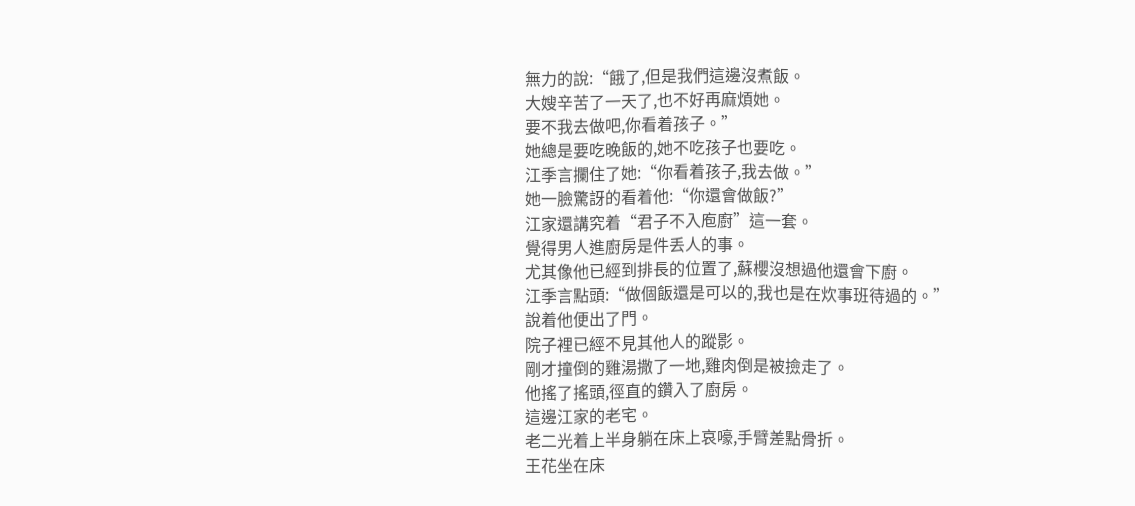無力的說:“餓了,但是我們這邊沒煮飯。
大嫂辛苦了一天了,也不好再麻煩她。
要不我去做吧,你看着孩子。”
她總是要吃晚飯的,她不吃孩子也要吃。
江季言攔住了她:“你看着孩子,我去做。”
她一臉驚訝的看着他:“你還會做飯?”
江家還講究着“君子不入庖廚”這一套。
覺得男人進廚房是件丢人的事。
尤其像他已經到排長的位置了,蘇櫻沒想過他還會下廚。
江季言點頭:“做個飯還是可以的,我也是在炊事班待過的。”
說着他便出了門。
院子裡已經不見其他人的蹤影。
剛才撞倒的雞湯撒了一地,雞肉倒是被撿走了。
他搖了搖頭,徑直的鑽入了廚房。
這邊江家的老宅。
老二光着上半身躺在床上哀嚎,手臂差點骨折。
王花坐在床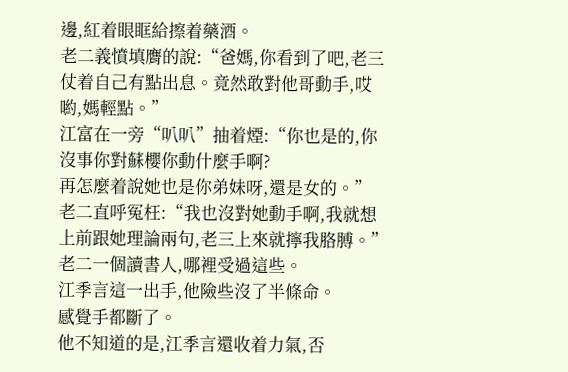邊,紅着眼眶給擦着藥酒。
老二義憤填膺的說:“爸媽,你看到了吧,老三仗着自己有點出息。竟然敢對他哥動手,哎喲,媽輕點。”
江富在一旁“叭叭”抽着煙:“你也是的,你沒事你對蘇櫻你動什麼手啊?
再怎麼着說她也是你弟妹呀,還是女的。”
老二直呼冤枉:“我也沒對她動手啊,我就想上前跟她理論兩句,老三上來就擰我胳膊。”
老二一個讀書人,哪裡受過這些。
江季言這一出手,他險些沒了半條命。
感覺手都斷了。
他不知道的是,江季言還收着力氣,否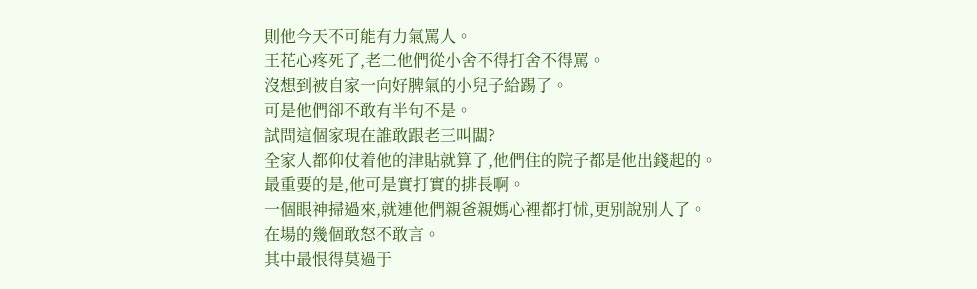則他今天不可能有力氣罵人。
王花心疼死了,老二他們從小舍不得打舍不得罵。
沒想到被自家一向好脾氣的小兒子給踢了。
可是他們卻不敢有半句不是。
試問這個家現在誰敢跟老三叫闆?
全家人都仰仗着他的津貼就算了,他們住的院子都是他出錢起的。
最重要的是,他可是實打實的排長啊。
一個眼神掃過來,就連他們親爸親媽心裡都打怵,更别說别人了。
在場的幾個敢怒不敢言。
其中最恨得莫過于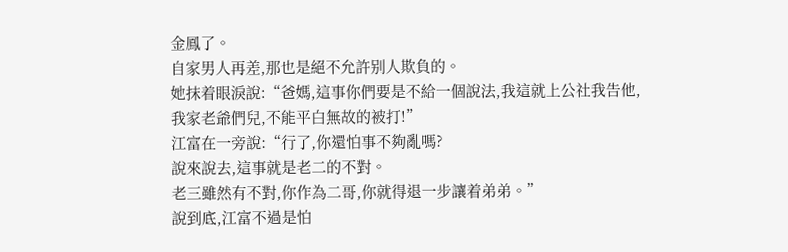金鳳了。
自家男人再差,那也是絕不允許别人欺負的。
她抹着眼淚說:“爸媽,這事你們要是不給一個說法,我這就上公社我告他,
我家老爺們兒,不能平白無故的被打!”
江富在一旁說:“行了,你還怕事不夠亂嗎?
說來說去,這事就是老二的不對。
老三雖然有不對,你作為二哥,你就得退一步讓着弟弟。”
說到底,江富不過是怕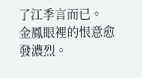了江季言而已。
金鳳眼裡的恨意愈發濃烈。